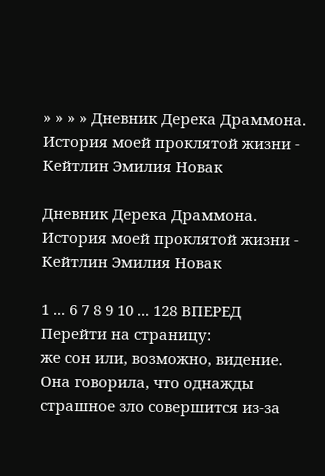» » » » Дневник Дерека Драммона. История моей проклятой жизни - Кейтлин Эмилия Новак

Дневник Дерека Драммона. История моей проклятой жизни - Кейтлин Эмилия Новак

1 ... 6 7 8 9 10 ... 128 ВПЕРЕД
Перейти на страницу:
же сон или, возможно, видение. Она говорила, что однажды страшное зло совершится из-за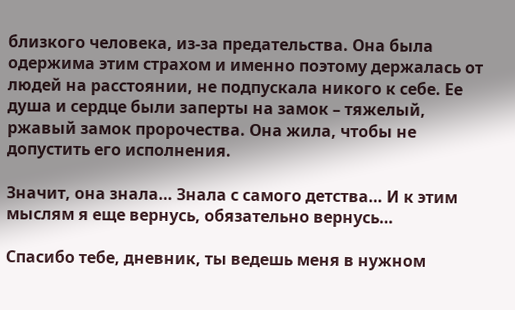близкого человека, из-за предательства. Она была одержима этим страхом и именно поэтому держалась от людей на расстоянии, не подпускала никого к себе. Ее душа и сердце были заперты на замок – тяжелый, ржавый замок пророчества. Она жила, чтобы не допустить его исполнения.

Значит, она знала… Знала с самого детства… И к этим мыслям я еще вернусь, обязательно вернусь…

Спасибо тебе, дневник, ты ведешь меня в нужном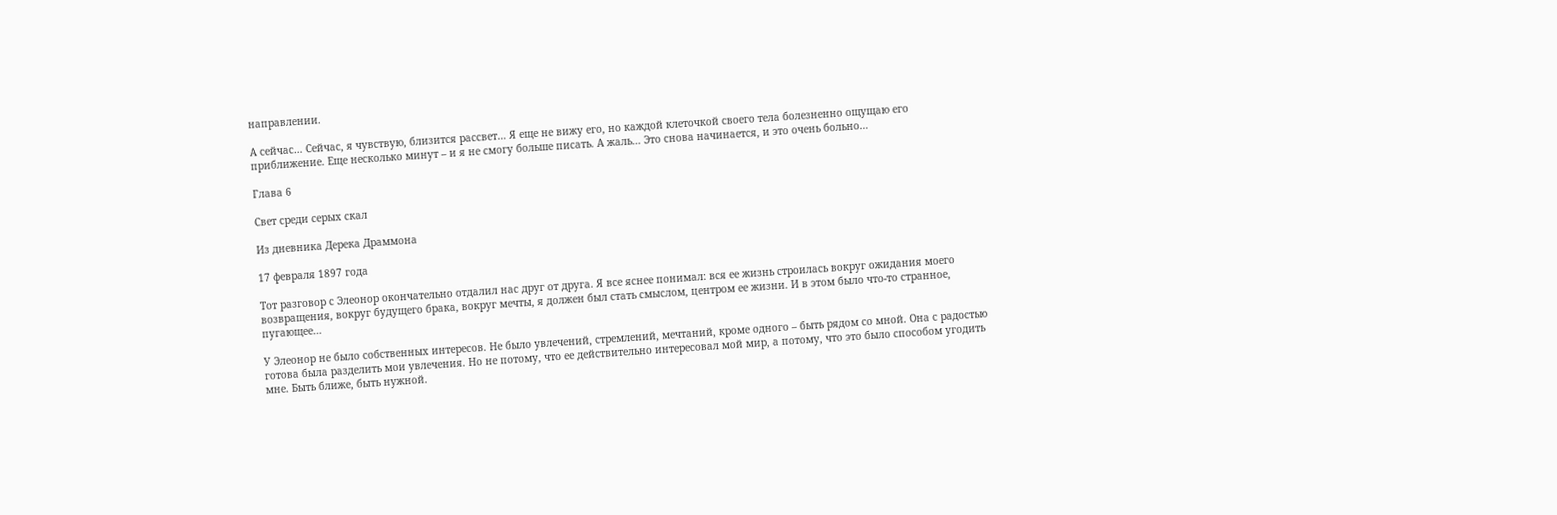направлении.

А сейчас… Сейчас, я чувствую, близится рассвет… Я еще не вижу его, но каждой клеточкой своего тела болезненно ощущаю его приближение. Еще несколько минут – и я не смогу больше писать. А жаль… Это снова начинается, и это очень больно…

Глава 6

Свет среди серых скал

Из дневника Дерека Драммона

17 февраля 1897 года

Тот разговор с Элеонор окончательно отдалил нас друг от друга. Я все яснее понимал: вся ее жизнь строилась вокруг ожидания моего возвращения, вокруг будущего брака, вокруг мечты, я должен был стать смыслом, центром ее жизни. И в этом было что-то странное, пугающее…

У Элеонор не было собственных интересов. Не было увлечений, стремлений, мечтаний, кроме одного – быть рядом со мной. Она с радостью готова была разделить мои увлечения. Но не потому, что ее действительно интересовал мой мир, а потому, что это было способом угодить мне. Быть ближе, быть нужной.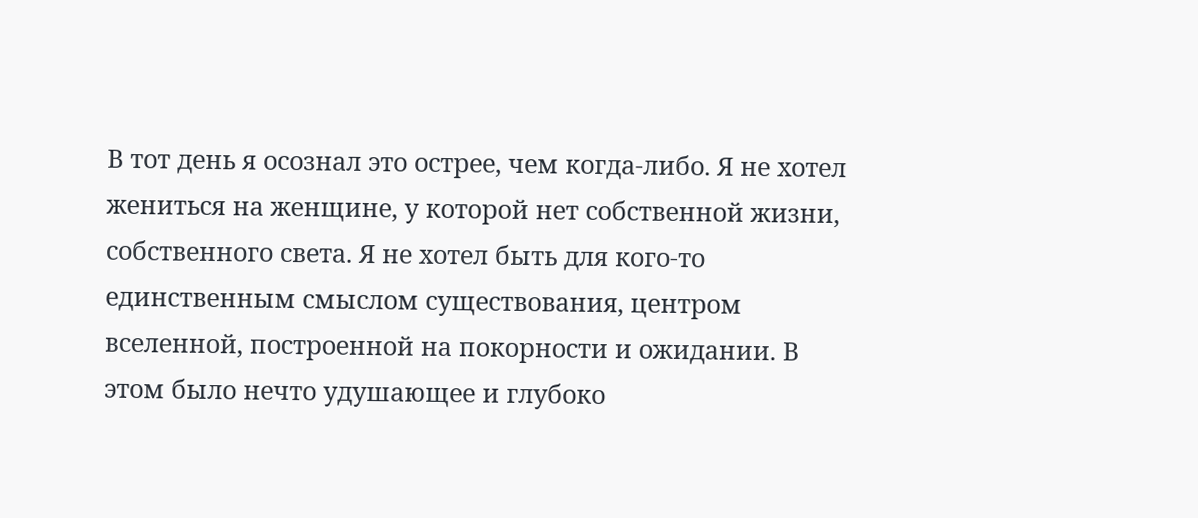В тот день я осознал это острее, чем когда-либо. Я не хотел жениться на женщине, у которой нет собственной жизни, собственного света. Я не хотел быть для кого-то единственным смыслом существования, центром вселенной, построенной на покорности и ожидании. В этом было нечто удушающее и глубоко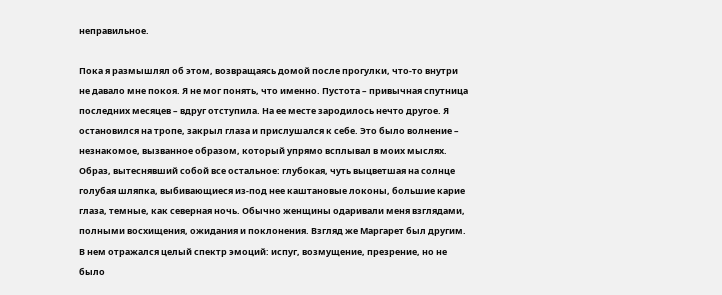неправильное.

Пока я размышлял об этом, возвращаясь домой после прогулки, что-то внутри не давало мне покоя. Я не мог понять, что именно. Пустота – привычная спутница последних месяцев – вдруг отступила. На ее месте зародилось нечто другое. Я остановился на тропе, закрыл глаза и прислушался к себе. Это было волнение – незнакомое, вызванное образом, который упрямо всплывал в моих мыслях. Образ, вытеснявший собой все остальное: глубокая, чуть выцветшая на солнце голубая шляпка, выбивающиеся из-под нее каштановые локоны, большие карие глаза, темные, как северная ночь. Обычно женщины одаривали меня взглядами, полными восхищения, ожидания и поклонения. Взгляд же Маргарет был другим. В нем отражался целый спектр эмоций: испуг, возмущение, презрение, но не было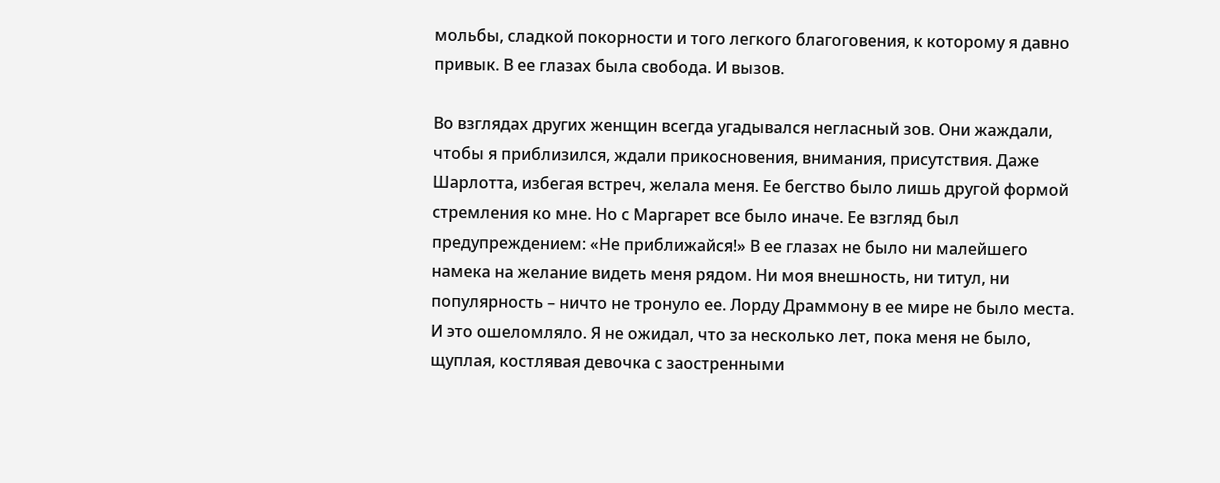мольбы, сладкой покорности и того легкого благоговения, к которому я давно привык. В ее глазах была свобода. И вызов.

Во взглядах других женщин всегда угадывался негласный зов. Они жаждали, чтобы я приблизился, ждали прикосновения, внимания, присутствия. Даже Шарлотта, избегая встреч, желала меня. Ее бегство было лишь другой формой стремления ко мне. Но с Маргарет все было иначе. Ее взгляд был предупреждением: «Не приближайся!» В ее глазах не было ни малейшего намека на желание видеть меня рядом. Ни моя внешность, ни титул, ни популярность – ничто не тронуло ее. Лорду Драммону в ее мире не было места. И это ошеломляло. Я не ожидал, что за несколько лет, пока меня не было, щуплая, костлявая девочка с заостренными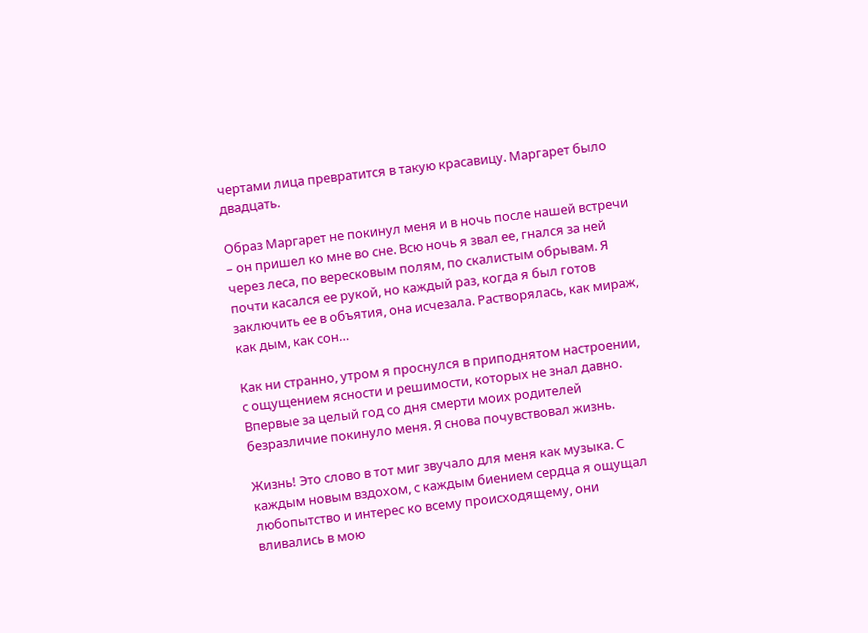чертами лица превратится в такую красавицу. Маргарет было двадцать.

Образ Маргарет не покинул меня и в ночь после нашей встречи – он пришел ко мне во сне. Всю ночь я звал ее, гнался за ней через леса, по вересковым полям, по скалистым обрывам. Я почти касался ее рукой, но каждый раз, когда я был готов заключить ее в объятия, она исчезала. Растворялась, как мираж, как дым, как сон…

Как ни странно, утром я проснулся в приподнятом настроении, с ощущением ясности и решимости, которых не знал давно. Впервые за целый год со дня смерти моих родителей безразличие покинуло меня. Я снова почувствовал жизнь.

Жизнь! Это слово в тот миг звучало для меня как музыка. С каждым новым вздохом, с каждым биением сердца я ощущал любопытство и интерес ко всему происходящему, они вливались в мою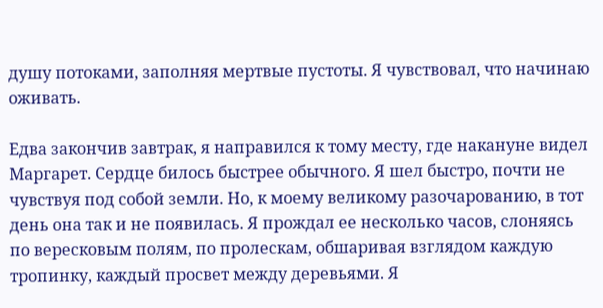душу потоками, заполняя мертвые пустоты. Я чувствовал, что начинаю оживать.

Едва закончив завтрак, я направился к тому месту, где накануне видел Маргарет. Сердце билось быстрее обычного. Я шел быстро, почти не чувствуя под собой земли. Но, к моему великому разочарованию, в тот день она так и не появилась. Я прождал ее несколько часов, слоняясь по вересковым полям, по пролескам, обшаривая взглядом каждую тропинку, каждый просвет между деревьями. Я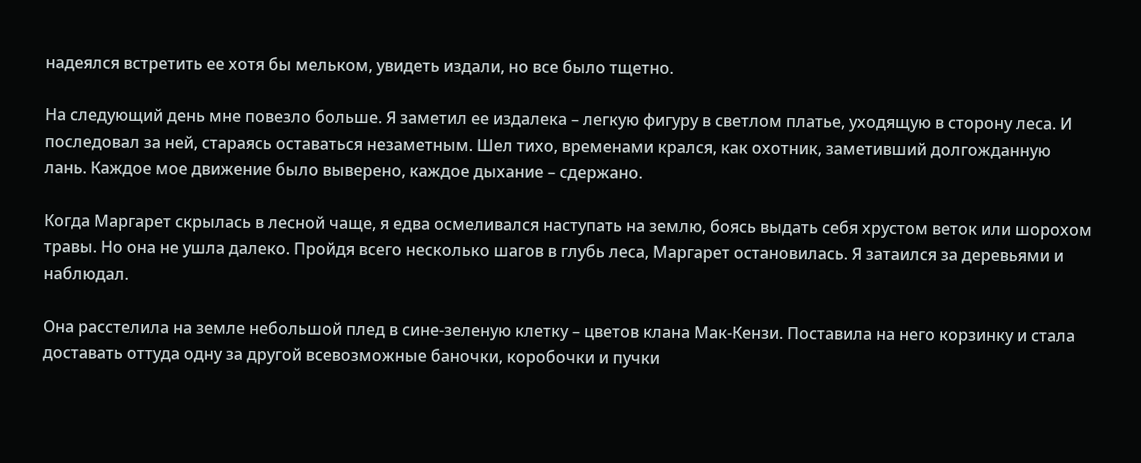надеялся встретить ее хотя бы мельком, увидеть издали, но все было тщетно.

На следующий день мне повезло больше. Я заметил ее издалека – легкую фигуру в светлом платье, уходящую в сторону леса. И последовал за ней, стараясь оставаться незаметным. Шел тихо, временами крался, как охотник, заметивший долгожданную лань. Каждое мое движение было выверено, каждое дыхание – сдержано.

Когда Маргарет скрылась в лесной чаще, я едва осмеливался наступать на землю, боясь выдать себя хрустом веток или шорохом травы. Но она не ушла далеко. Пройдя всего несколько шагов в глубь леса, Маргарет остановилась. Я затаился за деревьями и наблюдал.

Она расстелила на земле небольшой плед в сине-зеленую клетку – цветов клана Мак-Кензи. Поставила на него корзинку и стала доставать оттуда одну за другой всевозможные баночки, коробочки и пучки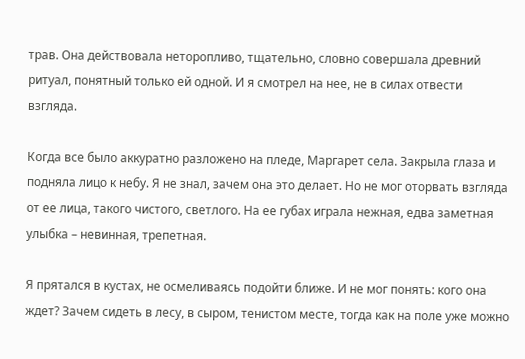трав. Она действовала неторопливо, тщательно, словно совершала древний ритуал, понятный только ей одной. И я смотрел на нее, не в силах отвести взгляда.

Когда все было аккуратно разложено на пледе, Маргарет села. Закрыла глаза и подняла лицо к небу. Я не знал, зачем она это делает. Но не мог оторвать взгляда от ее лица, такого чистого, светлого. На ее губах играла нежная, едва заметная улыбка – невинная, трепетная.

Я прятался в кустах, не осмеливаясь подойти ближе. И не мог понять: кого она ждет? Зачем сидеть в лесу, в сыром, тенистом месте, тогда как на поле уже можно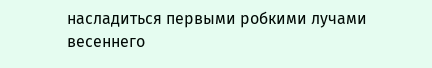насладиться первыми робкими лучами весеннего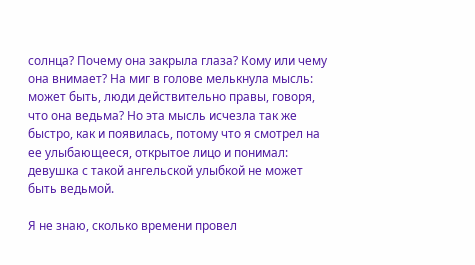солнца? Почему она закрыла глаза? Кому или чему она внимает? На миг в голове мелькнула мысль: может быть, люди действительно правы, говоря, что она ведьма? Но эта мысль исчезла так же быстро, как и появилась, потому что я смотрел на ее улыбающееся, открытое лицо и понимал: девушка с такой ангельской улыбкой не может быть ведьмой.

Я не знаю, сколько времени провел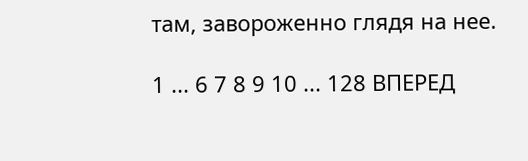там, завороженно глядя на нее.

1 ... 6 7 8 9 10 ... 128 ВПЕРЕД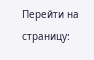Перейти на страницу: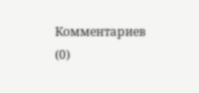Комментариев (0)